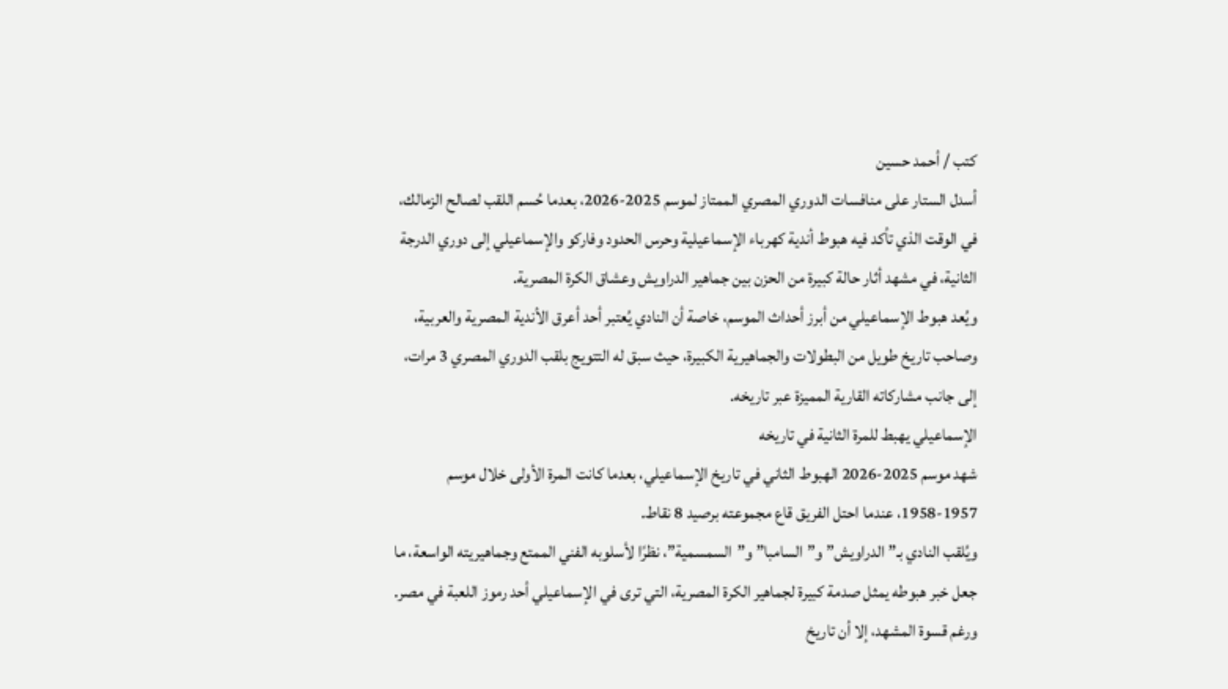كتب / أحمد حسين
أسدل الستار على منافسات الدوري المصري الممتاز لموسم 2025-2026، بعدما حُسم اللقب لصالح الزمالك، في الوقت الذي تأكد فيه هبوط أندية كهرباء الإسماعيلية وحرس الحدود وفاركو والإسماعيلي إلى دوري الدرجة الثانية، في مشهد أثار حالة كبيرة من الحزن بين جماهير الدراويش وعشاق الكرة المصرية.
ويُعد هبوط الإسماعيلي من أبرز أحداث الموسم، خاصة أن النادي يُعتبر أحد أعرق الأندية المصرية والعربية، وصاحب تاريخ طويل من البطولات والجماهيرية الكبيرة، حيث سبق له التتويج بلقب الدوري المصري 3 مرات، إلى جانب مشاركاته القارية المميزة عبر تاريخه.
الإسماعيلي يهبط للمرة الثانية في تاريخه
شهد موسم 2025-2026 الهبوط الثاني في تاريخ الإسماعيلي، بعدما كانت المرة الأولى خلال موسم 1957-1958، عندما احتل الفريق قاع مجموعته برصيد 8 نقاط.
ويُلقب النادي بـ”الدراويش” و”السامبا” و”السمسمية”، نظرًا لأسلوبه الفني الممتع وجماهيريته الواسعة، ما جعل خبر هبوطه يمثل صدمة كبيرة لجماهير الكرة المصرية، التي ترى في الإسماعيلي أحد رموز اللعبة في مصر.
ورغم قسوة المشهد، إلا أن تاريخ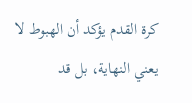كرة القدم يؤكد أن الهبوط لا يعني النهاية، بل قد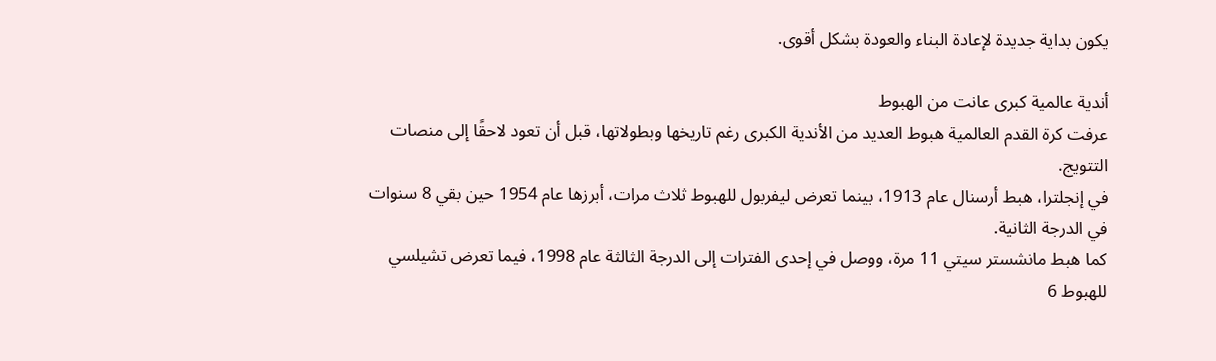يكون بداية جديدة لإعادة البناء والعودة بشكل أقوى.

أندية عالمية كبرى عانت من الهبوط
عرفت كرة القدم العالمية هبوط العديد من الأندية الكبرى رغم تاريخها وبطولاتها، قبل أن تعود لاحقًا إلى منصات التتويج.
في إنجلترا، هبط أرسنال عام 1913، بينما تعرض ليفربول للهبوط ثلاث مرات، أبرزها عام 1954 حين بقي 8 سنوات في الدرجة الثانية.
كما هبط مانشستر سيتي 11 مرة، ووصل في إحدى الفترات إلى الدرجة الثالثة عام 1998، فيما تعرض تشيلسي للهبوط 6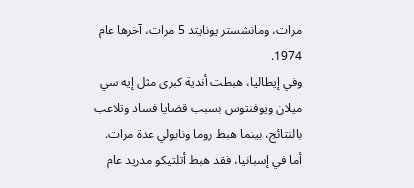مرات، ومانشستر يونايتد 5 مرات، آخرها عام 1974.
وفي إيطاليا، هبطت أندية كبرى مثل إيه سي ميلان ويوفنتوس بسبب قضايا فساد وتلاعب بالنتائج، بينما هبط روما ونابولي عدة مرات.
أما في إسبانيا، فقد هبط أتلتيكو مدريد عام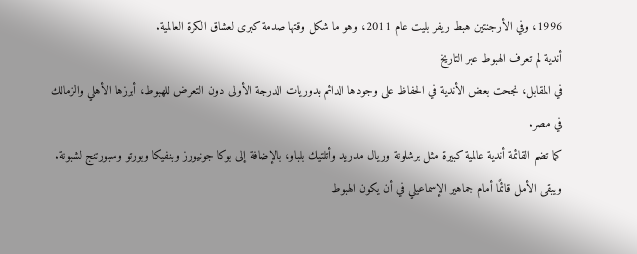1996، وفي الأرجنتين هبط ريفر بليت عام 2011، وهو ما شكل وقتها صدمة كبرى لعشاق الكرة العالمية.
أندية لم تعرف الهبوط عبر التاريخ
في المقابل، نجحت بعض الأندية في الحفاظ على وجودها الدائم بدوريات الدرجة الأولى دون التعرض للهبوط، أبرزها الأهلي والزمالك في مصر.
كما تضم القائمة أندية عالمية كبيرة مثل برشلونة وريال مدريد وأتلتيك بلباو، بالإضافة إلى بوكا جونيورز وبنفيكا وبورتو وسبورتنج لشبونة.
ويبقى الأمل قائمًا أمام جماهير الإسماعيلي في أن يكون الهبوط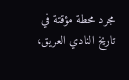مجرد محطة مؤقتة في تاريخ النادي العريق،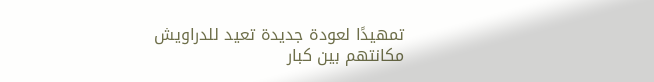تمهيدًا لعودة جديدة تعيد للدراويش مكانتهم بين كبار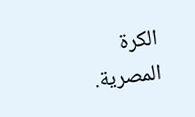الكرة المصرية.